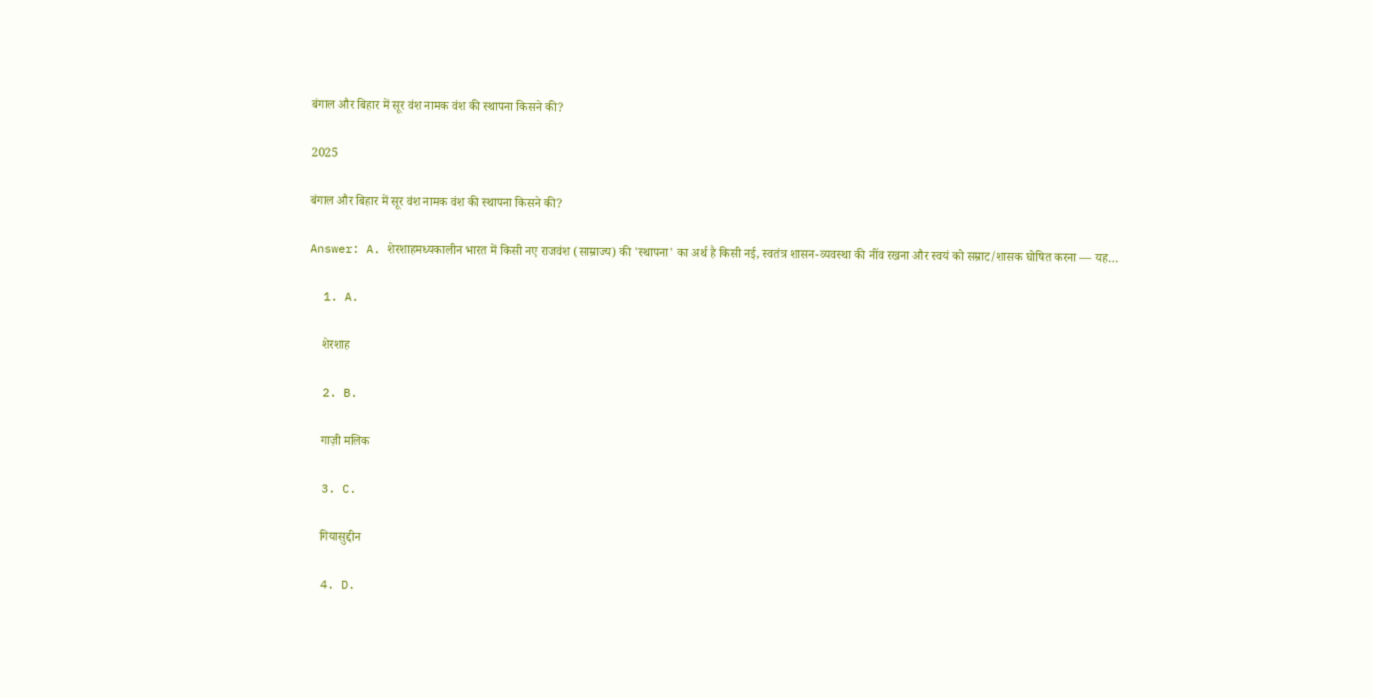बंगाल और बिहार में सूर वंश नामक वंश की स्थापना किसने की?

2025

बंगाल और बिहार में सूर वंश नामक वंश की स्थापना किसने की?

Answer: A. शेरशाहमध्यकालीन भारत में किसी नए राजवंश (साम्राज्य) की 'स्थापना' का अर्थ है किसी नई, स्वतंत्र शासन-व्यवस्था की नींव रखना और स्वयं को सम्राट/शासक घोषित करना — यह…

  1. A.

    शेरशाह

  2. B.

    गाज़ी मलिक

  3. C.

    गियासुद्दीन

  4. D.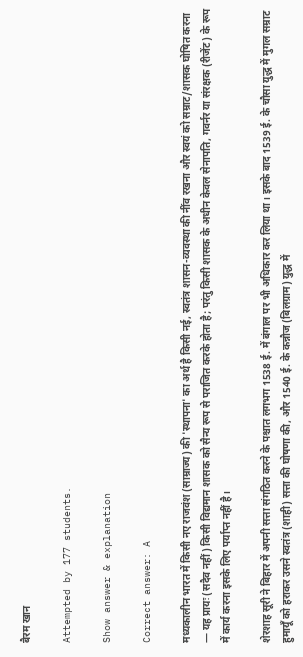बैरम खान

Attempted by 177 students.

Show answer & explanation

Correct answer: A

मध्यकालीन भारत में किसी नए राजवंश (साम्राज्य) की 'स्थापना' का अर्थ है किसी नई, स्वतंत्र शासन-व्यवस्था की नींव रखना और स्वयं को सम्राट/शासक घोषित करना — यह प्रायः (सदैव नहीं) किसी विद्यमान शासक को सैन्य रूप से पराजित करके होता है; परंतु किसी शासक के अधीन केवल सेनापति, गवर्नर या संरक्षक (रीजेंट) के रूप में कार्य करना इसके लिए पर्याप्त नहीं है।

शेरशाह सूरी ने बिहार में अपनी सत्ता संगठित करने के पश्चात लगभग 1538 ई. में बंगाल पर भी अधिकार कर लिया था। इसके बाद 1539 ई. के चौसा युद्ध में मुगल सम्राट हुमायूँ को हराकर उसने स्वतंत्र (शाही) सत्ता की घोषणा की, और 1540 ई. के कन्नौज (बिलग्राम) युद्ध में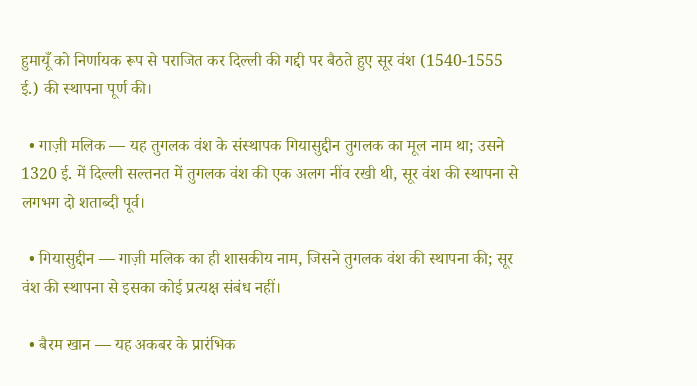हुमायूँ को निर्णायक रूप से पराजित कर दिल्ली की गद्दी पर बैठते हुए सूर वंश (1540-1555 ई.) की स्थापना पूर्ण की।

  • गाज़ी मलिक — यह तुगलक वंश के संस्थापक गियासुद्दीन तुगलक का मूल नाम था; उसने 1320 ई. में दिल्ली सल्तनत में तुगलक वंश की एक अलग नींव रखी थी, सूर वंश की स्थापना से लगभग दो शताब्दी पूर्व।

  • गियासुद्दीन — गाज़ी मलिक का ही शासकीय नाम, जिसने तुगलक वंश की स्थापना की; सूर वंश की स्थापना से इसका कोई प्रत्यक्ष संबंध नहीं।

  • बैरम खान — यह अकबर के प्रारंभिक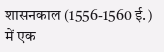शासनकाल (1556-1560 ई.) में एक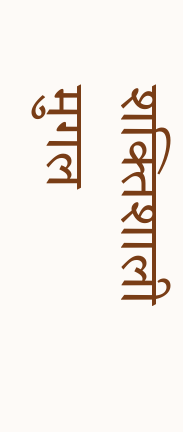शक्तिशाली मुगल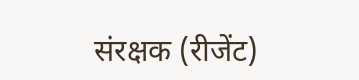संरक्षक (रीजेंट)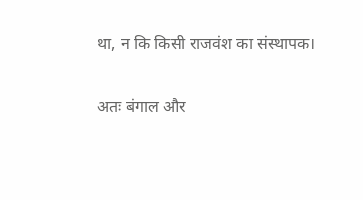था, न कि किसी राजवंश का संस्थापक।

अतः बंगाल और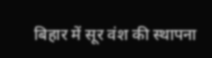बिहार में सूर वंश की स्थापना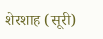शेरशाह (सूरी)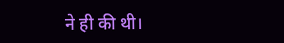ने ही की थी।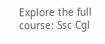Explore the full course: Ssc Cgl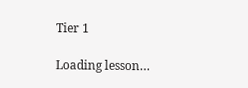Tier 1

Loading lesson…